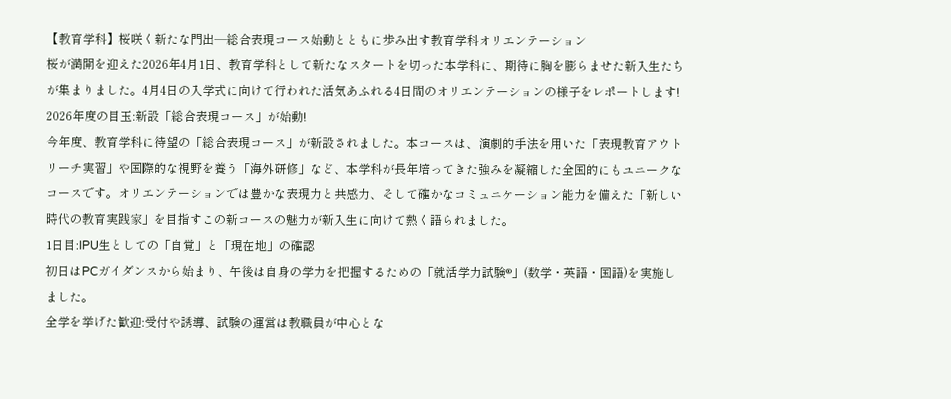【教育学科】桜咲く新たな門出―総合表現コース始動とともに歩み出す教育学科オリエンテーション
桜が満開を迎えた2026年4月1日、教育学科として新たなスタートを切った本学科に、期待に胸を膨らませた新入生たちが集まりました。4月4日の入学式に向けて行われた活気あふれる4日間のオリエンテーションの様子をレポートします!
2026年度の目玉:新設「総合表現コース」が始動!
今年度、教育学科に待望の「総合表現コース」が新設されました。本コースは、演劇的手法を用いた「表現教育アウトリーチ実習」や国際的な視野を養う「海外研修」など、本学科が長年培ってきた強みを凝縮した全国的にもユニークなコースです。オリエンテーションでは豊かな表現力と共感力、そして確かなコミュニケーション能力を備えた「新しい時代の教育実践家」を目指すこの新コースの魅力が新入生に向けて熱く語られました。
1日目:IPU生としての「自覚」と「現在地」の確認
初日はPCガイダンスから始まり、午後は自身の学力を把握するための「就活学力試験®」(数学・英語・国語)を実施しました。
全学を挙げた歓迎:受付や誘導、試験の運営は教職員が中心とな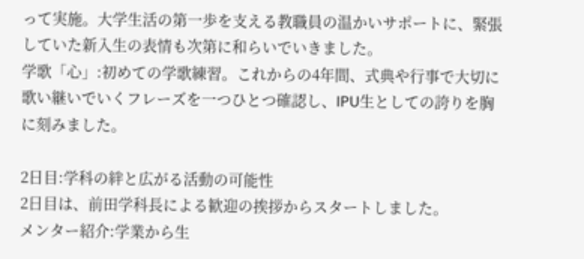って実施。大学生活の第一歩を支える教職員の温かいサポートに、緊張していた新入生の表情も次第に和らいでいきました。
学歌「心」:初めての学歌練習。これからの4年間、式典や行事で大切に歌い継いでいくフレーズを一つひとつ確認し、IPU生としての誇りを胸に刻みました。

2日目:学科の絆と広がる活動の可能性
2日目は、前田学科長による歓迎の挨拶からスタートしました。
メンター紹介:学業から生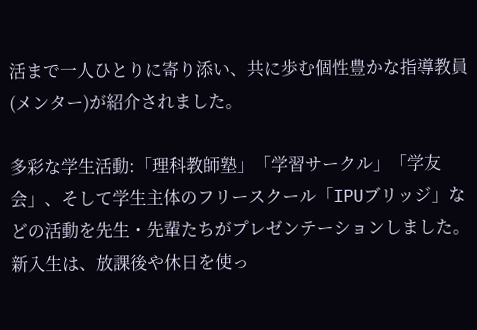活まで一人ひとりに寄り添い、共に歩む個性豊かな指導教員(メンター)が紹介されました。

多彩な学生活動:「理科教師塾」「学習サークル」「学友会」、そして学生主体のフリースクール「IPUブリッジ」などの活動を先生・先輩たちがプレゼンテーションしました。新入生は、放課後や休日を使っ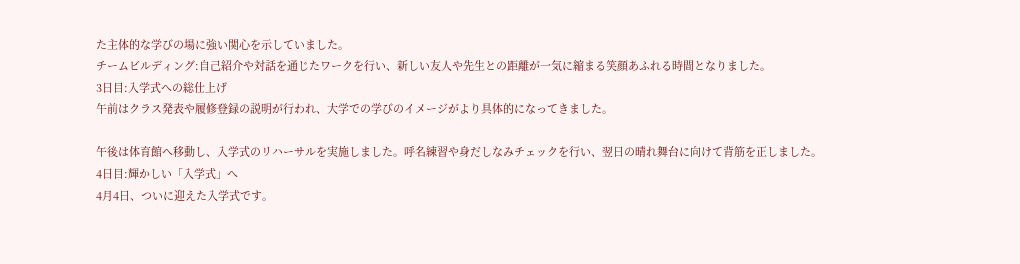た主体的な学びの場に強い関心を示していました。
チームビルディング:自己紹介や対話を通じたワークを行い、新しい友人や先生との距離が一気に縮まる笑顔あふれる時間となりました。
3日目:入学式への総仕上げ
午前はクラス発表や履修登録の説明が行われ、大学での学びのイメージがより具体的になってきました。

午後は体育館へ移動し、入学式のリハーサルを実施しました。呼名練習や身だしなみチェックを行い、翌日の晴れ舞台に向けて背筋を正しました。
4日目:輝かしい「入学式」へ
4月4日、ついに迎えた入学式です。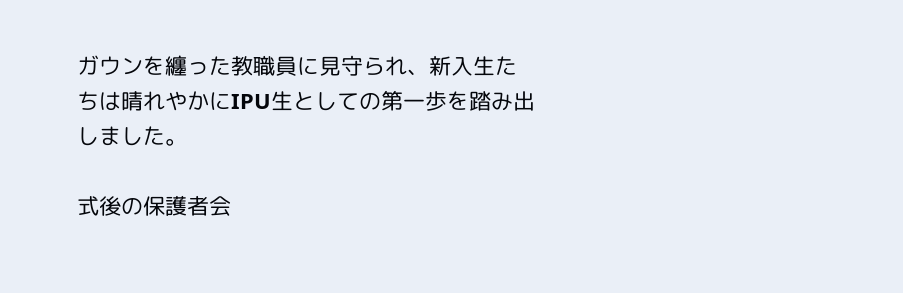ガウンを纏った教職員に見守られ、新入生たちは晴れやかにIPU生としての第一歩を踏み出しました。

式後の保護者会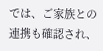では、ご家族との連携も確認され、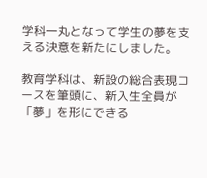学科一丸となって学生の夢を支える決意を新たにしました。

教育学科は、新設の総合表現コースを筆頭に、新入生全員が「夢」を形にできる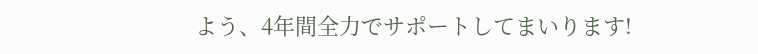よう、4年間全力でサポートしてまいります!